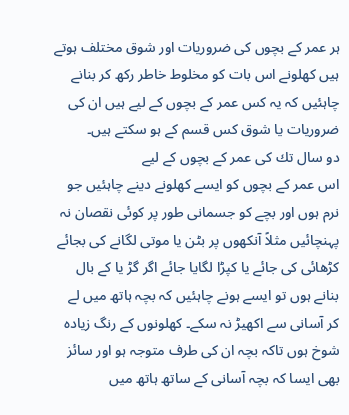ہر عمر كے بچوں كی ضروریات اور شوق مختلف ہوتے ہیں كھلونے اس بات كو مخلوط خاطر ركھ كر بنانے چاہئیں كہ یہ كس عمر كے بچوں كے لیے ہیں ان كی ضروریات یا شوق كس قسم كے ہو سكتے ہیں۔
دو سال تك كی عمر كے بچوں كے لیے
اس عمر كے بچوں كو ایسے كھلونے دینے چاہئیں جو نرم ہوں اور بچے كو جسمانی طور پر كوئی نقصان نہ پہنچائیں مثلاً آنكھوں پر بٹن یا موتی لگانے كی بجائے كڑھائی كی جائے یا كپڑا لگایا جائے اگر گڑ یا كے بال بنانے ہوں تو ایسے ہونے چاہئیں كہ بچہ ہاتھ میں لے كر آسانی سے اكھیڑ نہ سكے۔ كھلونوں كے رنگ زیادہ شوخ ہوں تاكہ بچہ ان كی طرف متوجہ ہو اور سائز بھی ایسا كہ بچہ آسانی كے ساتھ ہاتھ میں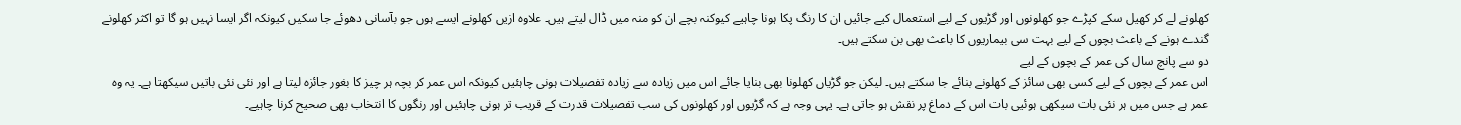كھلونے لے كر كھیل سكے كپڑے جو كھلونوں اور گڑیوں كے لیے استعمال كیے جائیں ان كا رنگ پكا ہونا چاہیے كیوكنہ بچے ان كو منہ میں ڈال لیتے ہیں۔ علاوہ ازیں كھلونے ایسے ہوں جو بآسانی دھوئے جا سكیں كیونكہ اگر ایسا نہیں ہو گا تو اكثر كھلونے گندے ہونے كے باعث بچوں كے لیے بہت سی بیماریوں كا باعث بھی بن سكتے ہیں۔
دو سے پانچ سال كی عمر كے بچوں كے لیے
اس عمر كے بچوں كے لیے كسی بھی سائز كے كھلونے بنائے جا سكتے ہیں۔ لیكن جو گڑیاں كھلونا بھی بنایا جائے اس میں زیادہ سے زیادہ تفصیلات ہونی چاہئیں كیونكہ اس عمر كر بچہ ہر چیز كا بغور جائزہ لیتا ہے اور نئی نئی باتیں سیكھتا ہے۔ یہ وہ عمر ہے جس میں ہر نئی بات سیكھی ہوئیی بات اس كے دماغ پر نقش ہو جاتی ہے۔ یہی وجہ ہے كہ گڑیوں اور كھلونوں كی سب تفصیلات قدرت كے قریب تر ہونی چاہئیں اور رنگوں كا انتخاب بھی صحیح كرنا چاہیے۔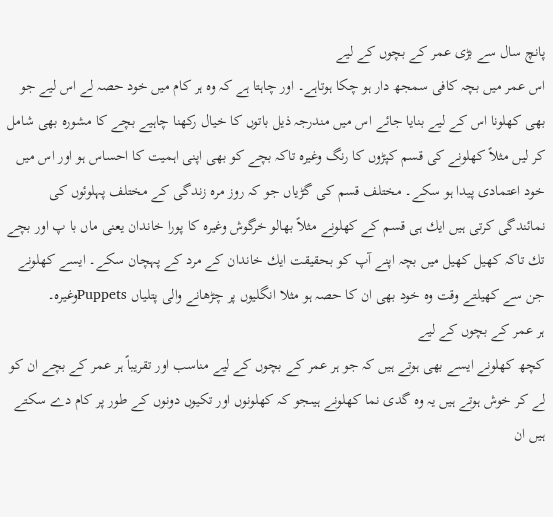پانچ سال سے بڑی عمر كے بچوں كے لیے
اس عمر میں بچہ كافی سمجھ دار ہو چكا ہوتاہے۔ اور چاہتا ہے كہ وہ ہر كام میں خود حصہ لے اس لیے جو بھی كھلونا اس كے لیے بنایا جائے اس میں مندرجہ ذیل باتوں كا خیال ركھنا چاہیے بچے كا مشورہ بھی شامل كر لیں مثلاً كھلونے كی قسم كپڑوں كا رنگ وغیرہ تاكہ بچے كو بھی اپنی اہمیت كا احساس ہو اور اس میں خود اعتمادی پیدا ہو سكے۔ مختلف قسم كی گڑیاں جو كہ روز مرہ زندگی كے مختلف پہلوئوں كی نمائندگی كرتی ہیں ایك ہی قسم كے كھلونے مثلاً بھالو خرگوش وغیرہ كا پورا خاندان یعنی ماں با پ اور بچے تك تاكہ كھیل كھیل میں بچہ اپنے آپ كو بحقیقت ایك خاندان كے مرد كے پہچان سكے۔ ایسے كھلونے جن سے كھیلتے وقت وہ خود بھی ان كا حصہ ہو مثلا انگلیوں پر چڑھانے والی پتلیاں Puppetsوغیرہ۔
ہر عمر كے بچوں كے لیے
كچھ كھلونے ایسے بھی ہوتے ہیں كہ جو ہر عمر كے بچوں كے لیے مناسب اور تقریباً ہر عمر كے بچے ان كو لے كر خوش ہوتے ہیں یہ وہ گدی نما كھلونے ہیںجو كہ كھلونوں اور تكیوں دونوں كے طور پر كام دے سكتے ہیں ان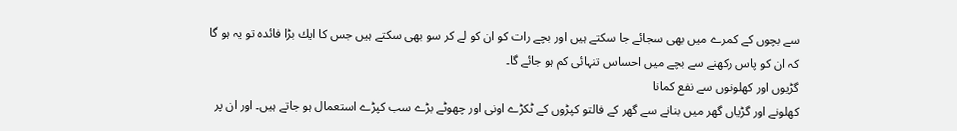سے بچوں كے كمرے میں بھی سجائے جا سكتے ہیں اور بچے رات كو ان كو لے كر سو بھی سكتے ہیں جس كا ایك بڑا فائدہ تو یہ ہو گا كہ ان كو پاس ركھنے سے بچے میں احساس تنہائی كم ہو جائے گا۔
گڑیوں اور كھلونوں سے نفع كمانا
كھلونے اور گڑیاں گھر میں بنانے سے گھر كے فالتو كپڑوں كے ٹكڑے اونی اور چھوٹے بڑے سب كپڑے استعمال ہو جاتے ہیں۔ اور ان پر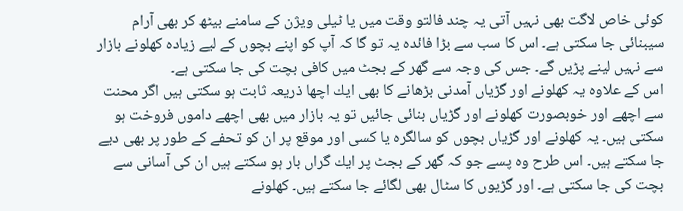كوئی خاص لاگت بھی نہیں آتی یہ چند فالتو وقت میں یا ٹیلی ویژن كے سامنے بیٹھ كر بھی آرام سیبنائی جا سكتی ہے۔ اس كا سب سے بڑا فائدہ یہ تو گا كہ آپ كو اپنے بچوں كے لیے زیادہ كھلونے بازار سے نہیں لینے پڑیں گے۔ جس كی وجہ سے گھر كے بجٹ میں كافی بچت كی جا سكتی ہے۔
اس كے علاوہ یہ كھلونے اور گڑیاں آمدنی بڑھانے كا بھی ایك اچھا ذریعہ ثابت ہو سكتی ہیں اگر محنت سے اچھے اور خوبصورت كھلونے اور گڑیاں بنائی جائیں تو یہ بازار میں بھی اچھے داموں فروخت ہو سكتی ہیں۔ یہ كھلونے اور گڑیاں بچوں كو سالگرہ یا كسی اور موقع پر ان كو تحفے كے طور پر بھی دیے جا سكتے ہیں۔ اس طرح وہ پسے جو كہ گھر كے بجٹ پر ایك گراں بار ہو سكتے ہیں ان كی آسانی سے بچت كی جا سكتی ہے۔ اور گڑیوں كا سٹال بھی لگائے جا سكتے ہیں۔ كھلونے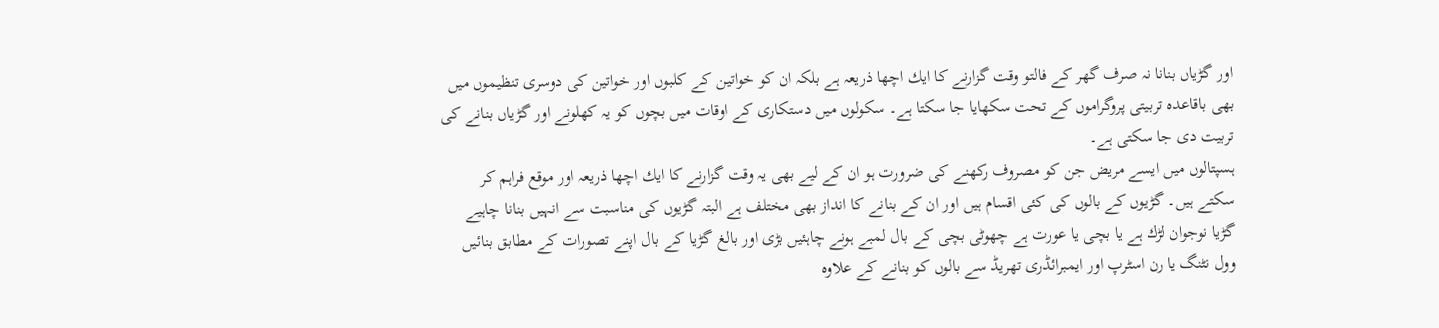اور گڑیاں بنانا نہ صرف گھر كے فالتو وقت گزارنے كا ایك اچھا ذریعہ ہے بلكہ ان كو خواتین كے كلبوں اور خواتین كی دوسری تنظیموں میں بھی باقاعدہ تربیتی پروگراموں كے تحت سكھایا جا سكتا ہے۔ سكولوں میں دستكاری كے اوقات میں بچوں كو یہ كھلونے اور گڑیاں بنانے كی تربیت دی جا سكتی ہے۔
ہسپتالوں میں ایسے مریض جن كو مصروف ركھنے كی ضرورت ہو ان كے لیے بھی یہ وقت گزارنے كا ایك اچھا ذریعہ اور موقع فراہم كر سكتے ہیں۔ گڑیوں كے بالوں كی كئی اقسام ہیں اور ان كے بنانے كا انداز بھی مختلف ہے البتہ گڑیوں كی مناسبت سے انہیں بنانا چاہیے گڑیا نوجوان لڑك ہے یا بچی یا عورت ہے چھوٹی بچی كے بال لمبے ہونے چاہئیں بڑی اور بالغ گڑیا كے بال اپنے تصورات كے مطابق بنائیں وول نٹنگ یا رن اسٹرپ اور ایمبرائڈری تھریڈ سے بالوں كو بنانے كے علاوہ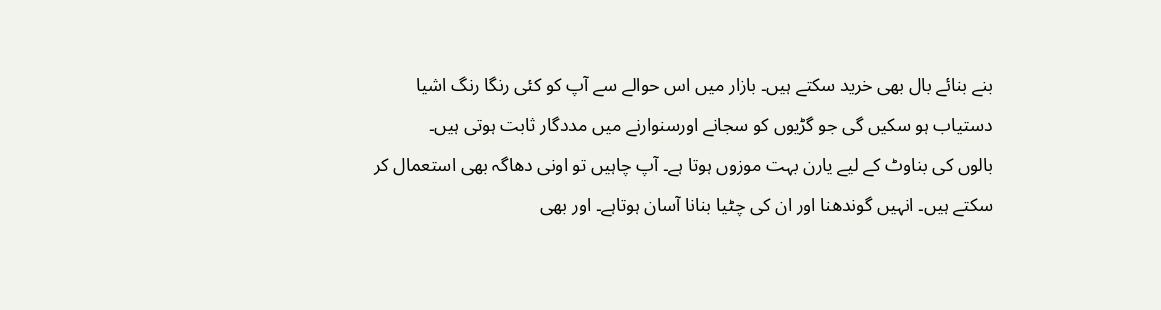بنے بنائے بال بھی خرید سكتے ہیں۔ بازار میں اس حوالے سے آپ كو كئی رنگا رنگ اشیا دستیاب ہو سكیں گی جو گڑیوں كو سجانے اورسنوارنے میں مددگار ثابت ہوتی ہیں۔
بالوں كی بناوٹ كے لیے یارن بہت موزوں ہوتا ہے۔ آپ چاہیں تو اونی دھاگہ بھی استعمال كر سكتے ہیں۔ انہیں گوندھنا اور ان كی چٹیا بنانا آسان ہوتاہے۔ اور بھی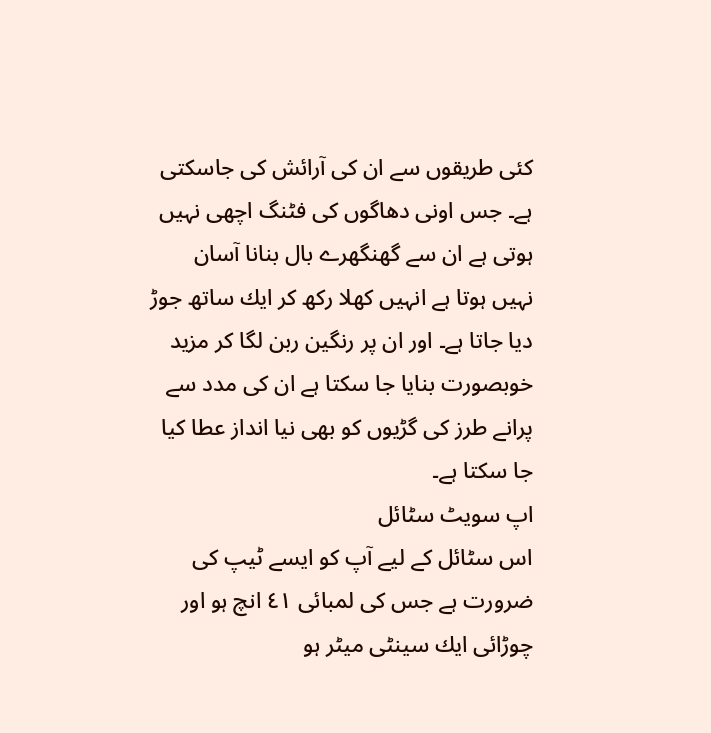كئی طریقوں سے ان كی آرائش كی جاسكتی ہے۔ جس اونی دھاگوں كی فٹنگ اچھی نہیں ہوتی ہے ان سے گھنگھرے بال بنانا آسان نہیں ہوتا ہے انہیں كھلا ركھ كر ایك ساتھ جوڑ دیا جاتا ہے۔ اور ان پر رنگین ربن لگا كر مزید خوبصورت بنایا جا سكتا ہے ان كی مدد سے پرانے طرز كی گڑیوں كو بھی نیا انداز عطا كیا جا سكتا ہے۔
اپ سویٹ سٹائل
اس سٹائل كے لیے آپ كو ایسے ٹیپ كی ضرورت ہے جس كی لمبائی ٤١ انچ ہو اور چوڑائی ایك سینٹی میٹر ہو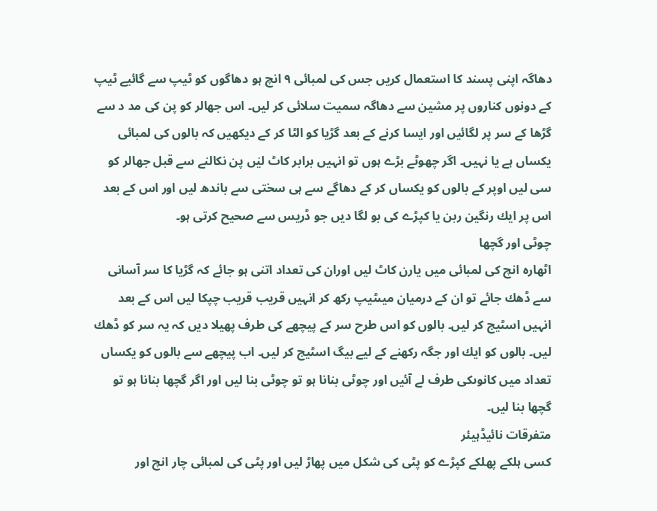دھاگہ اپنی پسند كا استعمال كریں جس كی لمبائی ٩ انچ ہو دھاگوں كو ٹیپ سے گائیے ٹیپ كے دونوں كناروں پر مشین سے دھاگہ سمیت سلائی كر لیں۔ اس جھالر كو پن كی مد د سے گڑھا كے سر پر لگائیں اور ایسا كرنے كے بعد گڑیا كو الٹا كر كے دیكھیں كہ بالوں كی لمبائی یكساں ہے یا نہیں۔ اگر چھوٹے بڑے ہوں تو انہیں برابر كاٹ لیٰں پن نكالنے سے قبل جھالر كو سی لیں اوپر كے بالوں كو یكساں كر كے دھاگے سے ہی سختی سے باندھ لیں اور اس كے بعد اس پر ایك رنگین ربن یا كپڑے كی بو لگا دیں جو ڈریس سے صحیح كرتی ہو۔
چوٹی اور گچھا
اٹھارہ انچ كی لمبائی میں یارن كاٹ لیں اوران كی تعداد اتنی ہو جائے كہ گڑیا كا سر آسانی سے ڈھك جائے تو ان كے درمیان میںٹیپ ركھ كر انہیں قریب قریب چپكا لیں اس كے بعد انہیں اسٹیج كر لیں۔ بالوں كو اس طرح سر كے پیچھے كی طرف پھیلا دیں كہ یہ سر كو ڈھك لیں۔ بالوں كو ایك اور جگہ ركھنے كے لیے بیگ اسٹیج كر لیں۔ اب پیچھے سے بالوں كو یكساں تعداد میں كانوںكی طرف لے آئیں اور چوٹی بنانا ہو تو چوٹی بنا لیں اور اگر گچھا بنانا ہو تو گچھا بنا لیں۔
متفرقات نائیڈہیئر
كسی ہلكے پھلكے كپڑے كو پٹی كی شكل میں پھاڑ لیں اور پٹی كی لمبائی چار انچ اور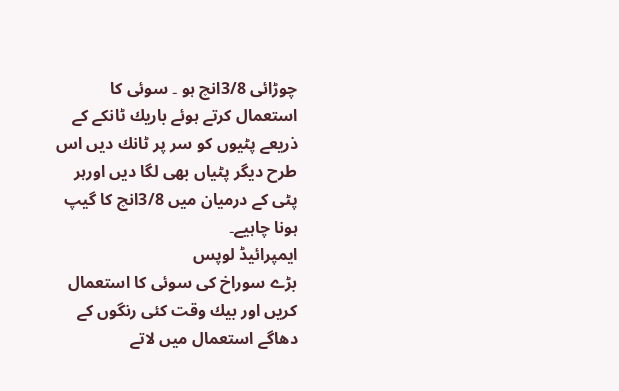چوڑائی 3/8انچ ہو ۔ سوئی كا استعمال كرتے ہوئے باریك ٹانكے كے ذریعے پٹیوں كو سر پر ٹانك دیں اس طرح دیگر پٹیاں بھی لگا دیں اورہر پٹی كے درمیان میں 3/8انچ كا گیپ ہونا چاہیے۔
ایمپرائیڈ لوپس
بڑے سوراخ كی سوئی كا استعمال كریں اور بیك وقت كئی رنگوں كے دھاگے استعمال میں لاتے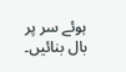ہوئے سر پر بال بنائیں۔